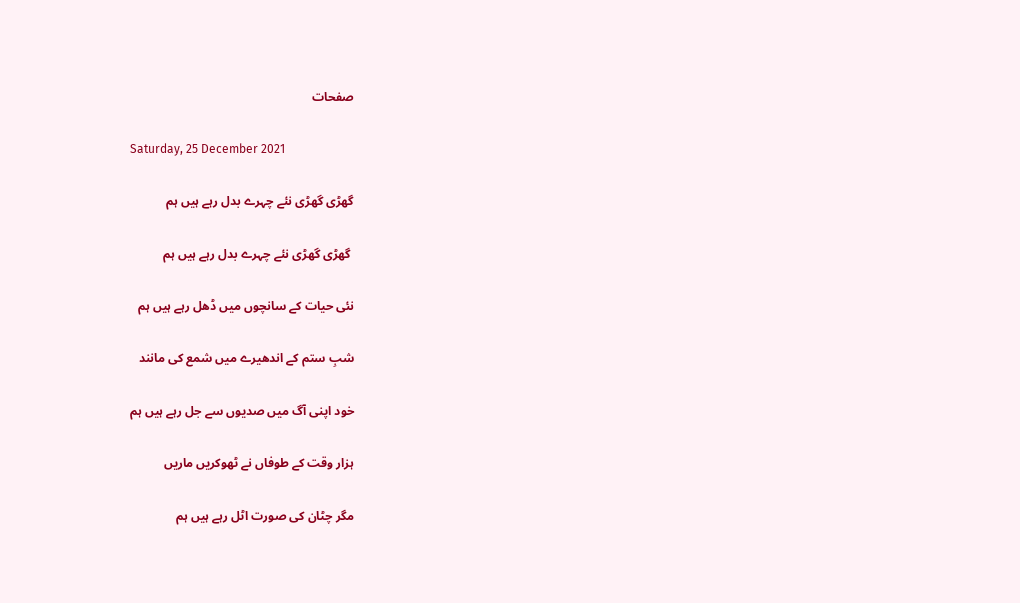صفحات

Saturday, 25 December 2021

گھڑی گھڑی نئے چہرے بدل رہے ہیں ہم

 گھڑی گھڑی نئے چہرے بدل رہے ہیں ہم

نئی حیات کے سانچوں میں ڈھل رہے ہیں ہم

شبِ ستم کے اندھیرے میں شمع کی مانند

خود اپنی آگ میں صدیوں سے جل رہے ہیں ہم

ہزار وقت کے طوفاں نے ٹھوکریں ماریں

مگر چٹان کی صورت اٹل رہے ہیں ہم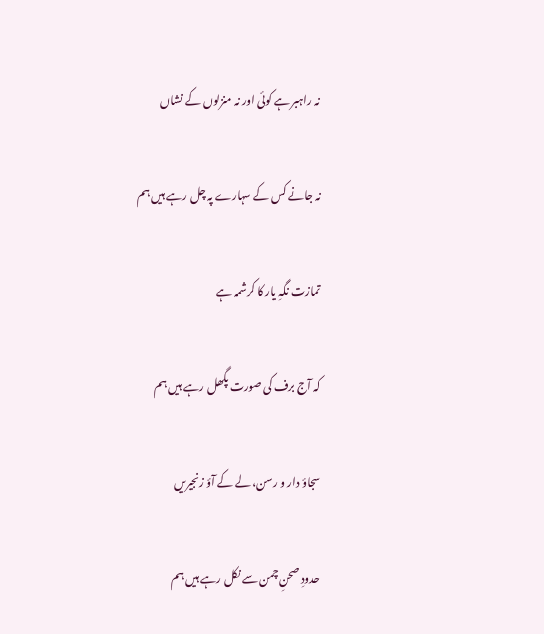نہ راہبر ہے کوئی اور نہ منزلوں کے نشاں

نہ جانے کس کے سہارے پہ چل رہے ہیں ہم

تمازت نگہِ یار کا کرشمہ ہے

کہ آج برف کی صورت پگھل رہے ہیں ہم

سجاؤ دار و رسن، لے کے آؤ زنجیریں

حدودِ صحنِ چمن سے نکل رہے ہیں ہم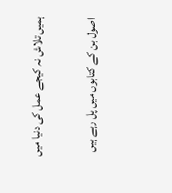ہمیں تلاش نہ کیجے عمل کی دنیا میں

اصول بن کے کتابوں میں پل رہے ہیں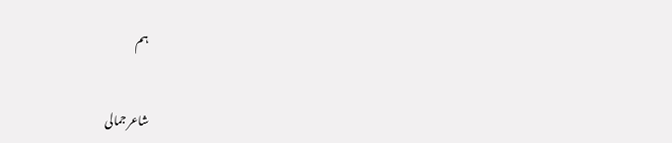ہم


شاعر جمالی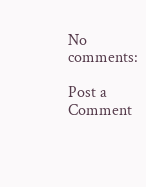No comments:

Post a Comment